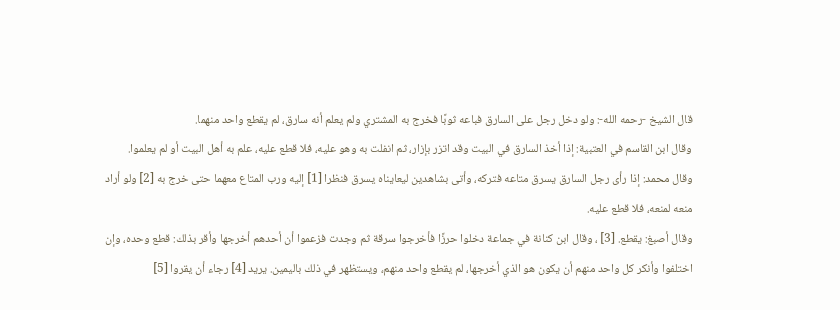قال الشيخ -رحمه الله-: ولو دخل رجل على السارق فباعه ثوبًا فخرج به المشتري ولم يعلم أنه سارق، لم يقطع واحد منهما.
وقال ابن القاسم في العتبية: إذا أخذ السارق في البيت وقد اتزر بإزار، ثم انفلت به وهو عليه، فلا قطع عليه، علم به أهل البيت أو لم يعلموا.
وقال محمد: إذا رأى رجل السارق يسرق متاعه فتركه، وأتى بشاهدين ليعايناه يسرق فنظرا [1] إليه ورب المتاع معهما حتى خرج به [2] ولو أراد منعه لمنعه، فلا قطع عليه.
وقال أصبغ: يقطع. [3] ، وقال ابن كنانة في جماعة دخلوا حرزًا فأخرجوا سرقة ثم وجدت فزعموا أن أحدهم أخرجها وأقر بذلك: قطع وحده، وإن اختلفوا وأنكر كل واحد منهم أن يكون هو الذي أخرجها، لم يقطع واحد منهم، ويستظهر في ذلك باليمين. يريد [4] رجاء أن يقروا [5]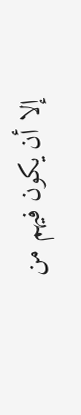إلا أن يكون فيهم من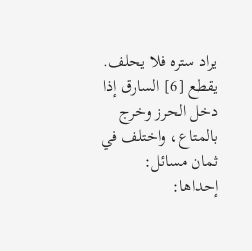يراد ستره فلا يحلف.
يقطع [6] السارق إذا دخل الحرز وخرج بالمتاع، واختلف في ثمان مسائل:
إحداها: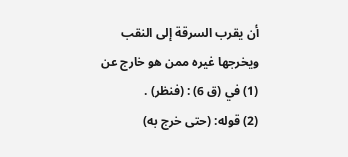أن يقرب السرقة إلى النقب ويخرجها غيره ممن هو خارج عن
(1) في (ق 6) : (فنظر) .
(2) قوله: (حتى خرج به)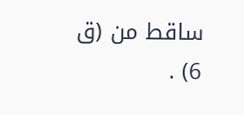ساقط من (ق 6) .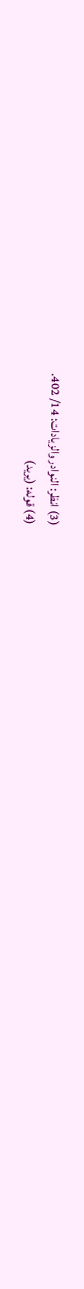(3) انظر: النوادر والزيادات: 14/ 402.
(4) قوله: (يريد)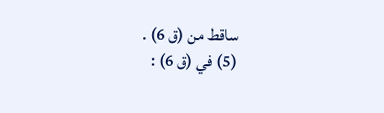ساقط من (ق 6) .
(5) في (ق 6) :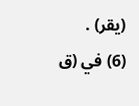(يقر) .
(6) في (ق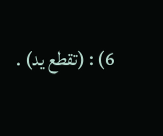6) : (تقطع يد) .